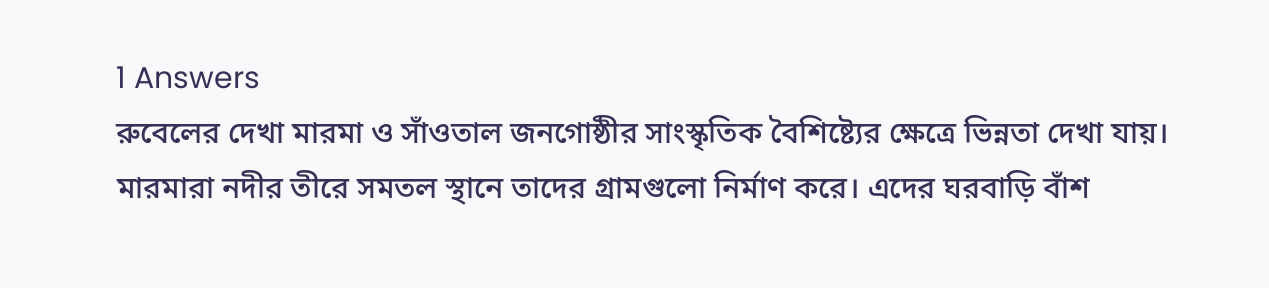1 Answers
রুবেলের দেখা মারমা ও সাঁওতাল জনগোষ্ঠীর সাংস্কৃতিক বৈশিষ্ট্যের ক্ষেত্রে ভিন্নতা দেখা যায়।
মারমারা নদীর তীরে সমতল স্থানে তাদের গ্রামগুলো নির্মাণ করে। এদের ঘরবাড়ি বাঁশ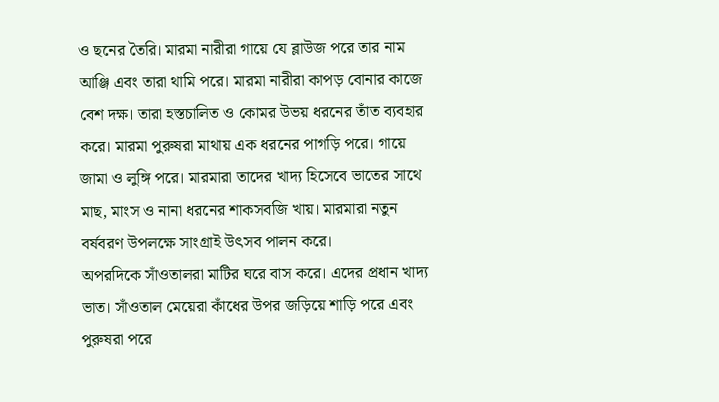ও ছনের তৈরি। মারমা নারীরা গায়ে যে ব্লাউজ পরে তার নাম আঞ্জি এবং তারা থামি পরে। মারমা নারীরা কাপড় বোনার কাজে বেশ দক্ষ। তারা হস্তচালিত ও কোমর উভয় ধরনের তাঁত ব্যবহার করে। মারমা পুরুষরা মাথায় এক ধরনের পাগড়ি পরে। গায়ে জামা ও লুঙ্গি পরে। মারমারা তাদের খাদ্য হিসেবে ভাতের সাথে মাছ, মাংস ও নানা ধরনের শাকসবজি খায়। মারমারা নতুন বর্ষবরণ উপলক্ষে সাংগ্রাই উৎসব পালন করে।
অপরদিকে সাঁওতালরা মাটির ঘরে বাস করে। এদের প্রধান খাদ্য ভাত। সাঁওতাল মেয়েরা কাঁধের উপর জড়িয়ে শাড়ি পরে এবং পুরুষরা পরে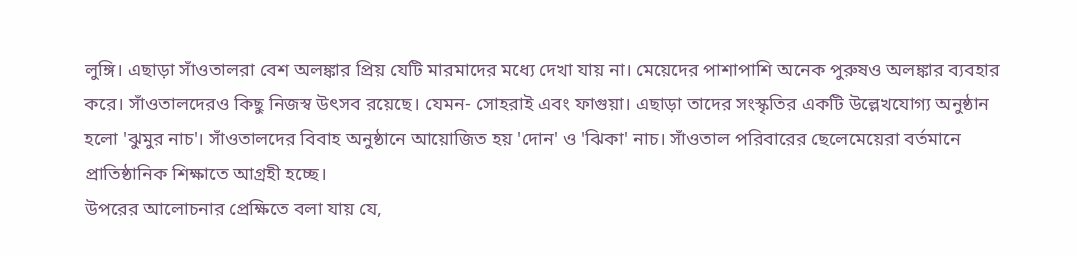লুঙ্গি। এছাড়া সাঁওতালরা বেশ অলঙ্কার প্রিয় যেটি মারমাদের মধ্যে দেখা যায় না। মেয়েদের পাশাপাশি অনেক পুরুষও অলঙ্কার ব্যবহার করে। সাঁওতালদেরও কিছু নিজস্ব উৎসব রয়েছে। যেমন- সোহরাই এবং ফাগুয়া। এছাড়া তাদের সংস্কৃতির একটি উল্লেখযোগ্য অনুষ্ঠান হলো 'ঝুমুর নাচ'। সাঁওতালদের বিবাহ অনুষ্ঠানে আয়োজিত হয় 'দোন' ও 'ঝিকা' নাচ। সাঁওতাল পরিবারের ছেলেমেয়েরা বর্তমানে প্রাতিষ্ঠানিক শিক্ষাতে আগ্রহী হচ্ছে।
উপরের আলোচনার প্রেক্ষিতে বলা যায় যে,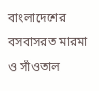বাংলাদেশের বসবাসরত মারমা ও সাঁওতাল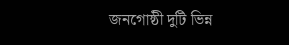জনগোষ্ঠী দুটি ভিন্ন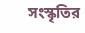সংস্কৃতির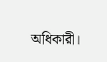অধিকারী।